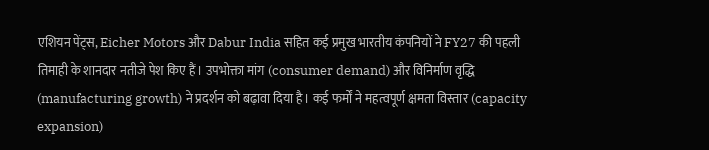एशियन पेंट्स, Eicher Motors और Dabur India सहित कई प्रमुख भारतीय कंपनियों ने FY27 की पहली तिमाही के शानदार नतीजे पेश किए हैं। उपभोक्ता मांग (consumer demand) और विनिर्माण वृद्धि (manufacturing growth) ने प्रदर्शन को बढ़ावा दिया है। कई फर्मों ने महत्वपूर्ण क्षमता विस्तार (capacity expansion)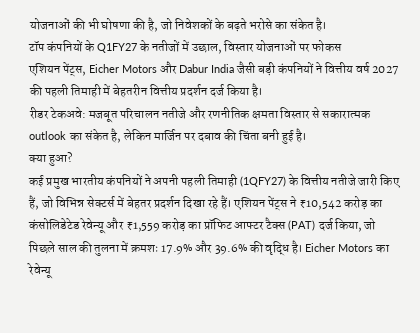योजनाओं की भी घोषणा की है, जो निवेशकों के बढ़ते भरोसे का संकेत है।
टॉप कंपनियों के Q1FY27 के नतीजों में उछाल, विस्तार योजनाओं पर फोकस
एशियन पेंट्स, Eicher Motors और Dabur India जैसी बड़ी कंपनियों ने वित्तीय वर्ष 2027 की पहली तिमाही में बेहतरीन वित्तीय प्रदर्शन दर्ज किया है।
रीडर टेकअवे: मजबूत परिचालन नतीजे और रणनीतिक क्षमता विस्तार से सकारात्मक outlook का संकेत है, लेकिन मार्जिन पर दबाव की चिंता बनी हुई है।
क्या हुआ?
कई प्रमुख भारतीय कंपनियों ने अपनी पहली तिमाही (1QFY27) के वित्तीय नतीजे जारी किए हैं, जो विभिन्न सेक्टर्स में बेहतर प्रदर्शन दिखा रहे हैं। एशियन पेंट्स ने ₹10,542 करोड़ का कंसोलिडेटेड रेवेन्यू और ₹1,559 करोड़ का प्रॉफिट आफ्टर टैक्स (PAT) दर्ज किया, जो पिछले साल की तुलना में क्रमशः 17.9% और 39.6% की वृद्धि है। Eicher Motors का रेवेन्यू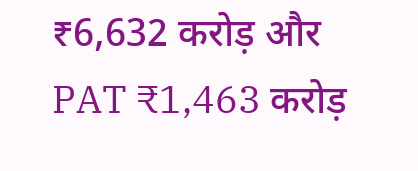₹6,632 करोड़ और PAT ₹1,463 करोड़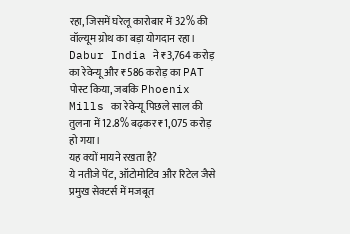रहा, जिसमें घरेलू कारोबार में 32% की वॉल्यूम ग्रोथ का बड़ा योगदान रहा। Dabur India ने ₹3,764 करोड़ का रेवेन्यू और ₹586 करोड़ का PAT पोस्ट किया, जबकि Phoenix Mills का रेवेन्यू पिछले साल की तुलना में 12.8% बढ़कर ₹1,075 करोड़ हो गया।
यह क्यों मायने रखता है?
ये नतीजे पेंट, ऑटोमोटिव और रिटेल जैसे प्रमुख सेक्टर्स में मजबूत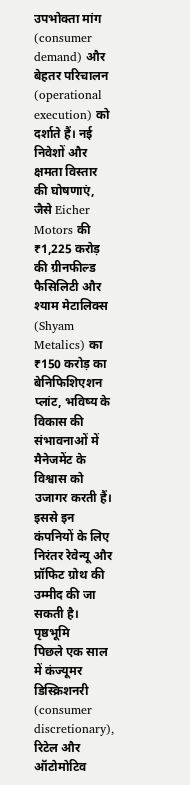उपभोक्ता मांग (consumer demand) और बेहतर परिचालन (operational execution) को दर्शाते हैं। नई निवेशों और क्षमता विस्तार की घोषणाएं, जैसे Eicher Motors की ₹1,225 करोड़ की ग्रीनफील्ड फैसिलिटी और श्याम मेटालिक्स (Shyam Metalics) का ₹150 करोड़ का बेनिफिशिएशन प्लांट, भविष्य के विकास की संभावनाओं में मैनेजमेंट के विश्वास को उजागर करती हैं। इससे इन कंपनियों के लिए निरंतर रेवेन्यू और प्रॉफिट ग्रोथ की उम्मीद की जा सकती है।
पृष्ठभूमि
पिछले एक साल में कंज्यूमर डिस्क्रिशनरी (consumer discretionary), रिटेल और ऑटोमोटिव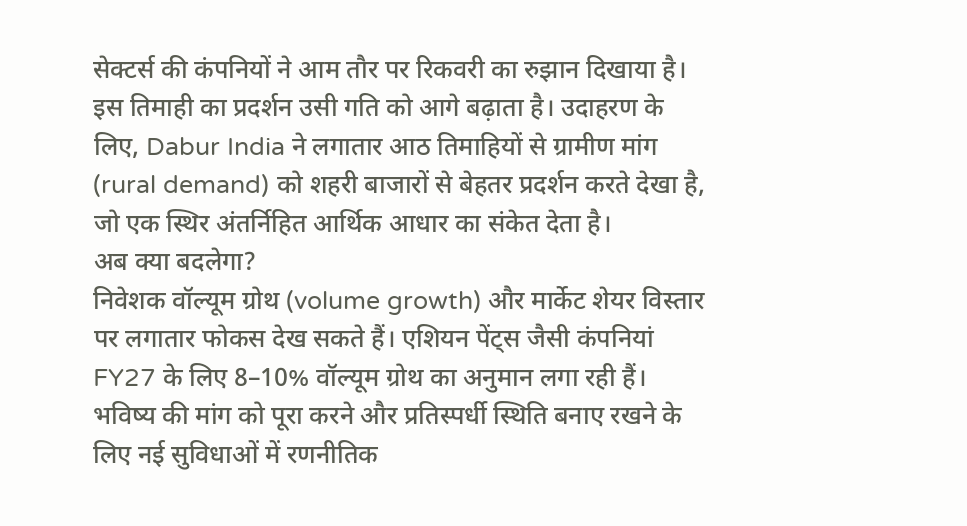सेक्टर्स की कंपनियों ने आम तौर पर रिकवरी का रुझान दिखाया है। इस तिमाही का प्रदर्शन उसी गति को आगे बढ़ाता है। उदाहरण के लिए, Dabur India ने लगातार आठ तिमाहियों से ग्रामीण मांग (rural demand) को शहरी बाजारों से बेहतर प्रदर्शन करते देखा है, जो एक स्थिर अंतर्निहित आर्थिक आधार का संकेत देता है।
अब क्या बदलेगा?
निवेशक वॉल्यूम ग्रोथ (volume growth) और मार्केट शेयर विस्तार पर लगातार फोकस देख सकते हैं। एशियन पेंट्स जैसी कंपनियां FY27 के लिए 8–10% वॉल्यूम ग्रोथ का अनुमान लगा रही हैं। भविष्य की मांग को पूरा करने और प्रतिस्पर्धी स्थिति बनाए रखने के लिए नई सुविधाओं में रणनीतिक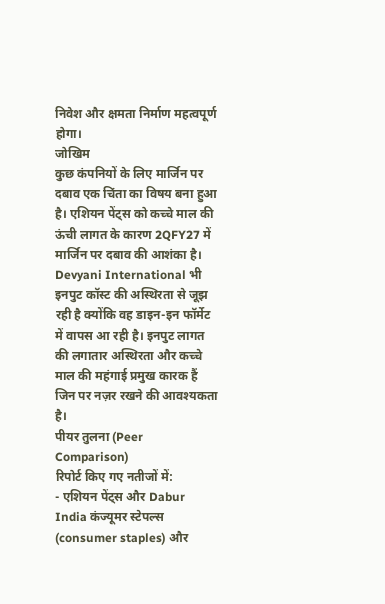निवेश और क्षमता निर्माण महत्वपूर्ण होगा।
जोखिम
कुछ कंपनियों के लिए मार्जिन पर दबाव एक चिंता का विषय बना हुआ है। एशियन पेंट्स को कच्चे माल की ऊंची लागत के कारण 2QFY27 में मार्जिन पर दबाव की आशंका है। Devyani International भी इनपुट कॉस्ट की अस्थिरता से जूझ रही है क्योंकि वह डाइन-इन फॉर्मेट में वापस आ रही है। इनपुट लागत की लगातार अस्थिरता और कच्चे माल की महंगाई प्रमुख कारक हैं जिन पर नज़र रखने की आवश्यकता है।
पीयर तुलना (Peer Comparison)
रिपोर्ट किए गए नतीजों में:
- एशियन पेंट्स और Dabur India कंज्यूमर स्टेपल्स (consumer staples) और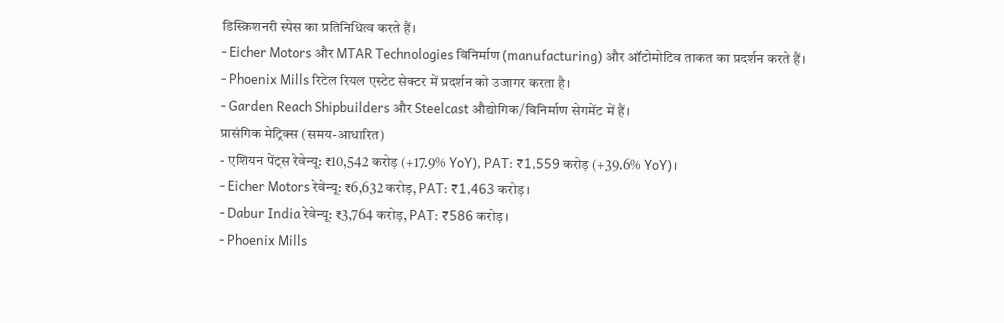डिस्क्रिशनरी स्पेस का प्रतिनिधित्व करते हैं।
- Eicher Motors और MTAR Technologies विनिर्माण (manufacturing) और ऑटोमोटिव ताकत का प्रदर्शन करते हैं।
- Phoenix Mills रिटेल रियल एस्टेट सेक्टर में प्रदर्शन को उजागर करता है।
- Garden Reach Shipbuilders और Steelcast औद्योगिक/विनिर्माण सेगमेंट में हैं।
प्रासंगिक मेट्रिक्स (समय-आधारित)
- एशियन पेंट्स रेवेन्यू: ₹10,542 करोड़ (+17.9% YoY), PAT: ₹1,559 करोड़ (+39.6% YoY)।
- Eicher Motors रेवेन्यू: ₹6,632 करोड़, PAT: ₹1,463 करोड़।
- Dabur India रेवेन्यू: ₹3,764 करोड़, PAT: ₹586 करोड़।
- Phoenix Mills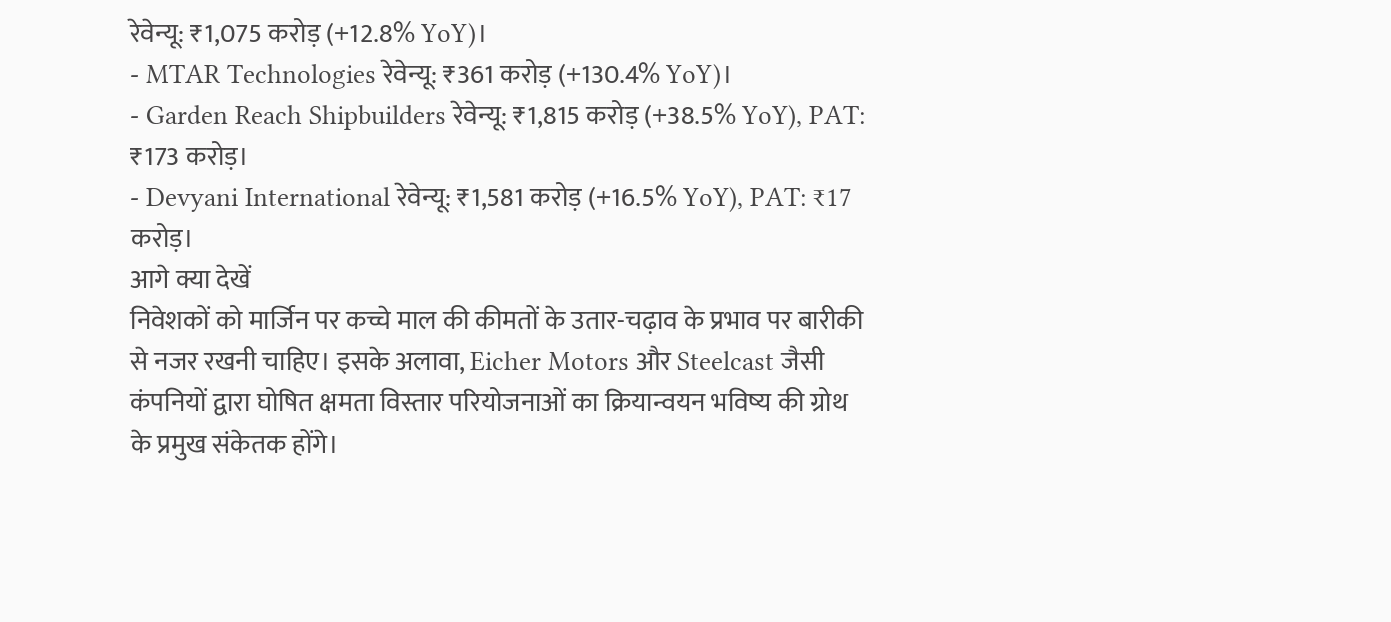रेवेन्यू: ₹1,075 करोड़ (+12.8% YoY)।
- MTAR Technologies रेवेन्यू: ₹361 करोड़ (+130.4% YoY)।
- Garden Reach Shipbuilders रेवेन्यू: ₹1,815 करोड़ (+38.5% YoY), PAT: ₹173 करोड़।
- Devyani International रेवेन्यू: ₹1,581 करोड़ (+16.5% YoY), PAT: ₹17 करोड़।
आगे क्या देखें
निवेशकों को मार्जिन पर कच्चे माल की कीमतों के उतार-चढ़ाव के प्रभाव पर बारीकी से नजर रखनी चाहिए। इसके अलावा, Eicher Motors और Steelcast जैसी कंपनियों द्वारा घोषित क्षमता विस्तार परियोजनाओं का क्रियान्वयन भविष्य की ग्रोथ के प्रमुख संकेतक होंगे।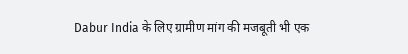Dabur India के लिए ग्रामीण मांग की मजबूती भी एक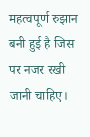महत्वपूर्ण रुझान बनी हुई है जिस पर नजर रखी जानी चाहिए।